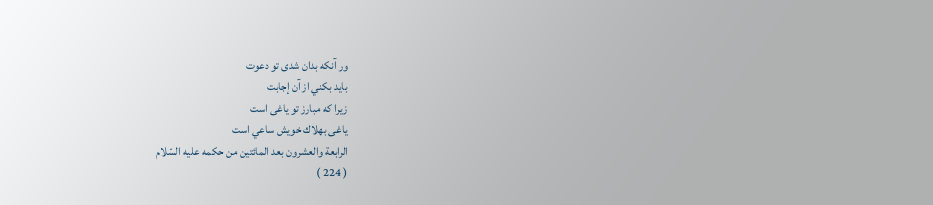ور آنكه بدان شدى تو دعوت
بايد بكني از آن إجابت
زيرا كه مبارز تو ياغى است
ياغى بهلاك خويش ساعي است
الرابعة والعشرون بعد المائتين من حكمه عليه السّلام
( 224 )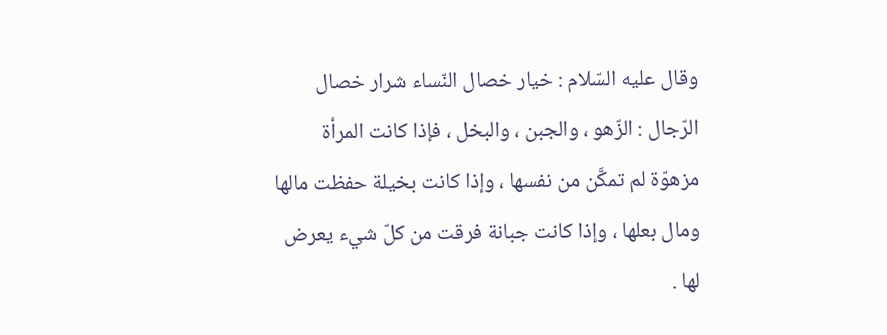وقال عليه السّلام : خيار خصال النّساء شرار خصال الرّجال : الزّهو ، والجبن ، والبخل ، فإذا كانت المرأة مزهوّة لم تمكَّن من نفسها ، وإذا كانت بخيلة حفظت مالها ومال بعلها ، وإذا كانت جبانة فرقت من كلّ شيء يعرض لها .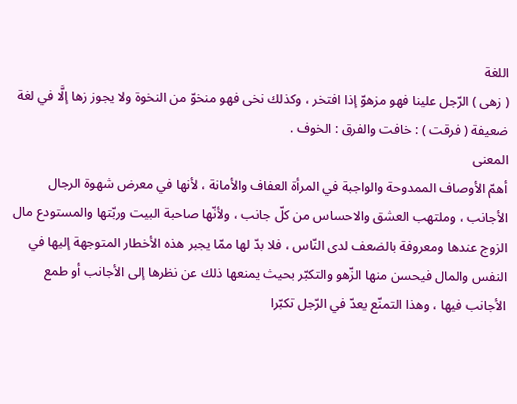اللغة
( زهى ) الرّجل علينا فهو مزهوّ إذا افتخر ، وكذلك نخى فهو منخوّ من النخوة ولا يجوز زها إلَّا في لغة ضعيفة ( فرقت ) : خافت والفرق : الخوف .
المعنى
أهمّ الأوصاف الممدوحة والواجبة في المرأة العفاف والأمانة ، لأنها في معرض شهوة الرجال الأجانب ، وملتهب العشق والاحساس من كلّ جانب ، ولأنّها صاحبة البيت وربّتها والمستودع مال الزوج عندها ومعروفة بالضعف لدى النّاس ، فلا بدّ لها ممّا يجبر هذه الأخطار المتوجهة إليها في النفس والمال فيحسن منها الزّهو والتكبّر بحيث يمنعها ذلك عن نظرها إلى الأجانب أو طمع الأجانب فيها ، وهذا التمنّع يعدّ في الرّجل تكبّرا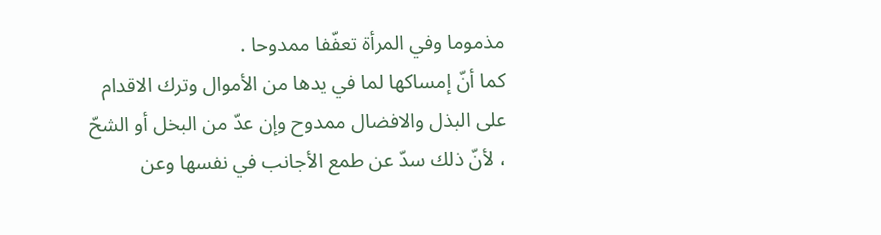مذموما وفي المرأة تعفّفا ممدوحا .
كما أنّ إمساكها لما في يدها من الأموال وترك الاقدام على البذل والافضال ممدوح وإن عدّ من البخل أو الشحّ ، لأنّ ذلك سدّ عن طمع الأجانب في نفسها وعن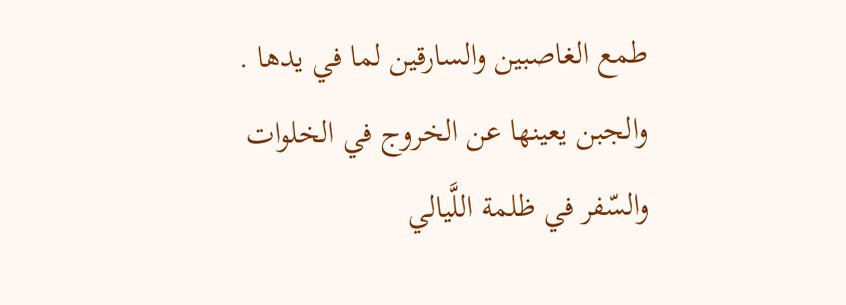طمع الغاصبين والسارقين لما في يدها .
والجبن يعينها عن الخروج في الخلوات والسّفر في ظلمة اللَّيالي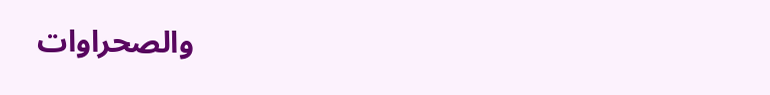والصحراوات